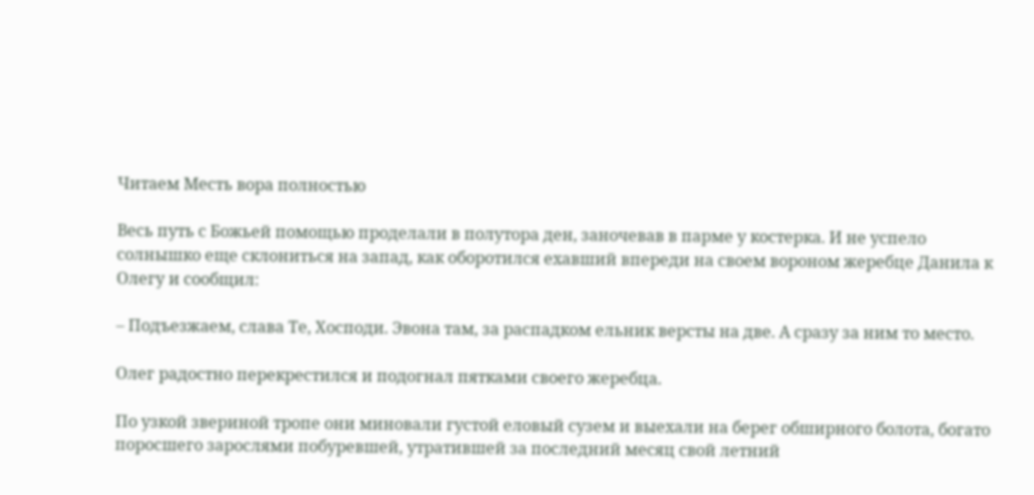Читаем Месть вора полностью

Весь путь с Божьей помощью проделали в полутора ден, заночевав в парме у костерка. И не успело солнышко еще склониться на запад, как оборотился ехавший впереди на своем вороном жеребце Данила к Олегу и сообщил:

– Подъезжаем, слава Те, Хосподи. Эвона там, за распадком ельник версты на две. А сразу за ним то место.

Олег радостно перекрестился и подогнал пятками своего жеребца.

По узкой звериной тропе они миновали густой еловый сузем и выехали на берег обширного болота, богато поросшего зарослями побуревшей, утратившей за последний месяц свой летний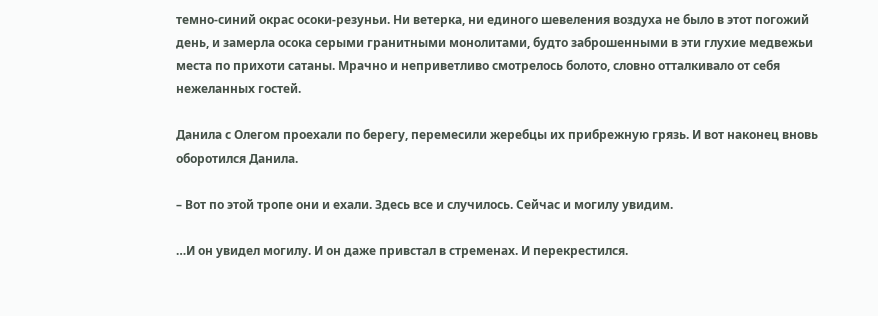темно-синий окрас осоки-резуньи. Ни ветерка, ни единого шевеления воздуха не было в этот погожий день, и замерла осока серыми гранитными монолитами, будто заброшенными в эти глухие медвежьи места по прихоти сатаны. Мрачно и неприветливо смотрелось болото, словно отталкивало от себя нежеланных гостей.

Данила с Олегом проехали по берегу, перемесили жеребцы их прибрежную грязь. И вот наконец вновь оборотился Данила.

– Вот по этой тропе они и ехали. Здесь все и случилось. Сейчас и могилу увидим.

…И он увидел могилу. И он даже привстал в стременах. И перекрестился.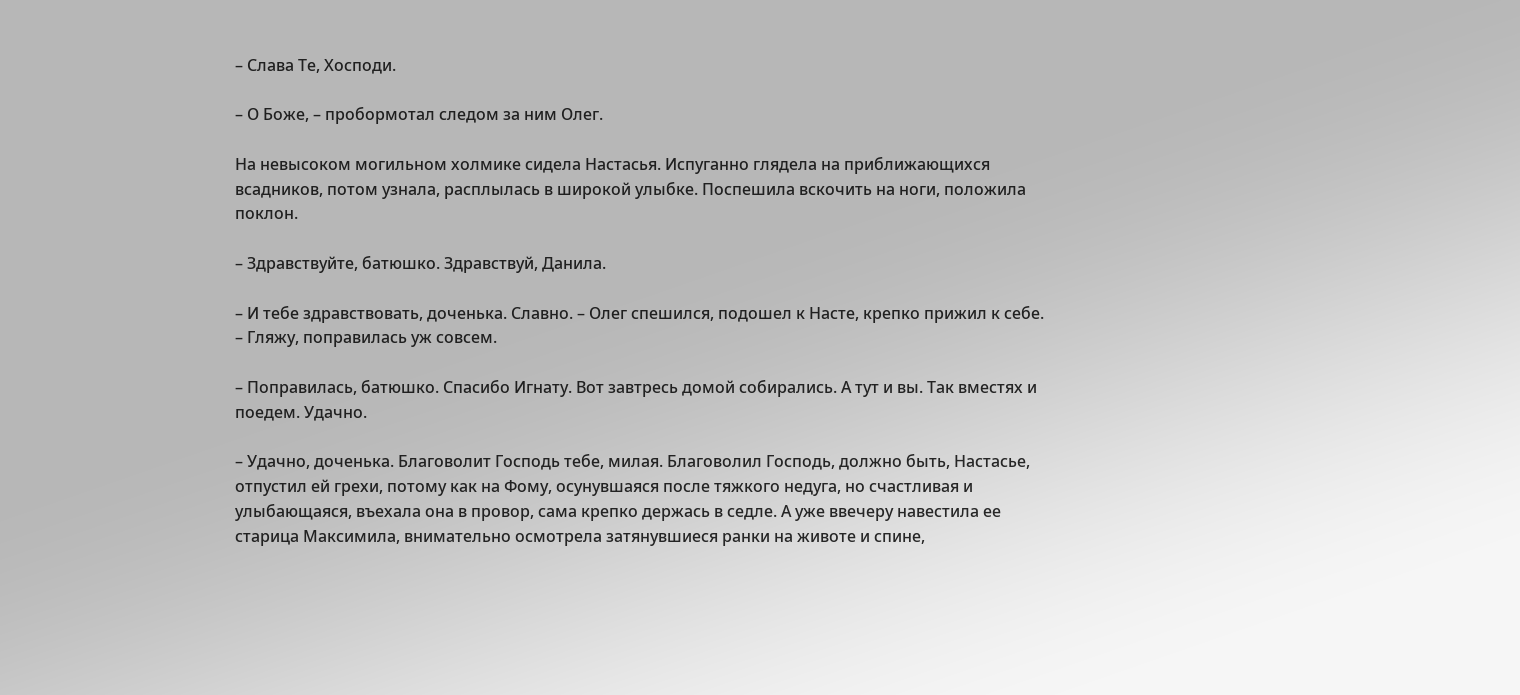– Слава Те, Хосподи.

– О Боже, – пробормотал следом за ним Олег.

На невысоком могильном холмике сидела Настасья. Испуганно глядела на приближающихся всадников, потом узнала, расплылась в широкой улыбке. Поспешила вскочить на ноги, положила поклон.

– Здравствуйте, батюшко. Здравствуй, Данила.

– И тебе здравствовать, доченька. Славно. – Олег спешился, подошел к Насте, крепко прижил к себе. – Гляжу, поправилась уж совсем.

– Поправилась, батюшко. Спасибо Игнату. Вот завтресь домой собирались. А тут и вы. Так вместях и поедем. Удачно.

– Удачно, доченька. Благоволит Господь тебе, милая. Благоволил Господь, должно быть, Настасье, отпустил ей грехи, потому как на Фому, осунувшаяся после тяжкого недуга, но счастливая и улыбающаяся, въехала она в провор, сама крепко держась в седле. А уже ввечеру навестила ее старица Максимила, внимательно осмотрела затянувшиеся ранки на животе и спине,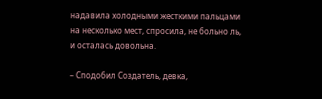надавила холодными жесткими пальцами на несколько мест, спросила, не больно ль, и осталась довольна.

– Сподобил Создатель, девка,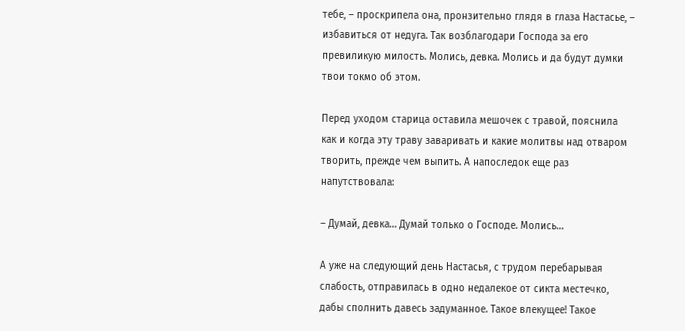тебе, – проскрипела она, пронзительно глядя в глаза Настасье, – избавиться от недуга. Так возблагодари Господа за его превиликую милость. Молись, девка. Молись и да будут думки твои токмо об этом.

Перед уходом старица оставила мешочек с травой, пояснила как и когда эту траву заваривать и какие молитвы над отваром творить, прежде чем выпить. А напоследок еще раз напутствовала:

– Думай, девка… Думай только о Господе. Молись…

А уже на следующий день Настасья, с трудом перебарывая слабость, отправилась в одно недалекое от сикта местечко, дабы сполнить давесь задуманное. Такое влекущее! Такое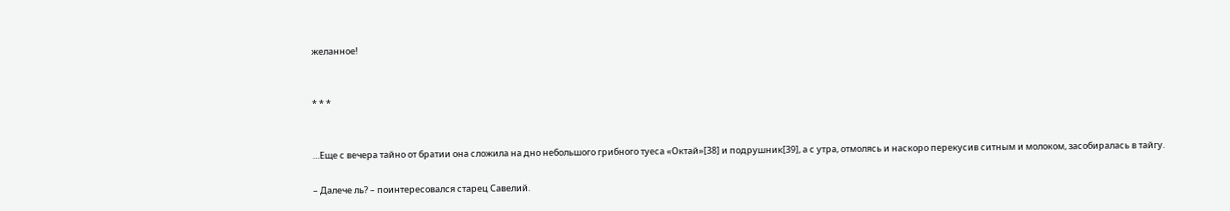желанное!


* * *


…Еще с вечера тайно от братии она сложила на дно небольшого грибного туеса «Октай»[38] и подрушник[39], а с утра, отмолясь и наскоро перекусив ситным и молоком, засобиралась в тайгу.

– Далече ль? – поинтересовался старец Савелий.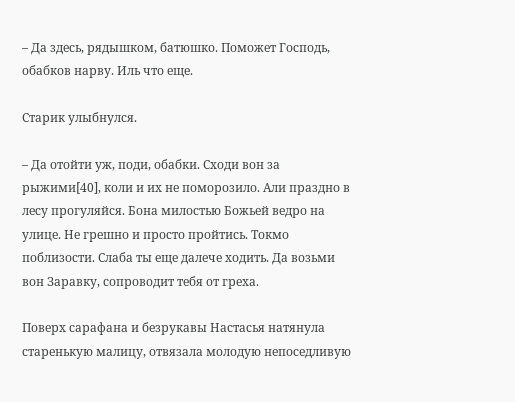– Да здесь, рядышком, батюшко. Поможет Господь, обабков нарву. Иль что еще.

Старик улыбнулся.

– Да отойти уж, поди, обабки. Сходи вон за рыжими[40], коли и их не поморозило. Али праздно в лесу прогуляйся. Бона милостью Божьей ведро на улице. Не грешно и просто пройтись. Токмо поблизости. Слаба ты еще далече ходить. Да возьми вон Заравку, сопроводит тебя от греха.

Поверх сарафана и безрукавы Настасья натянула старенькую малицу, отвязала молодую непоседливую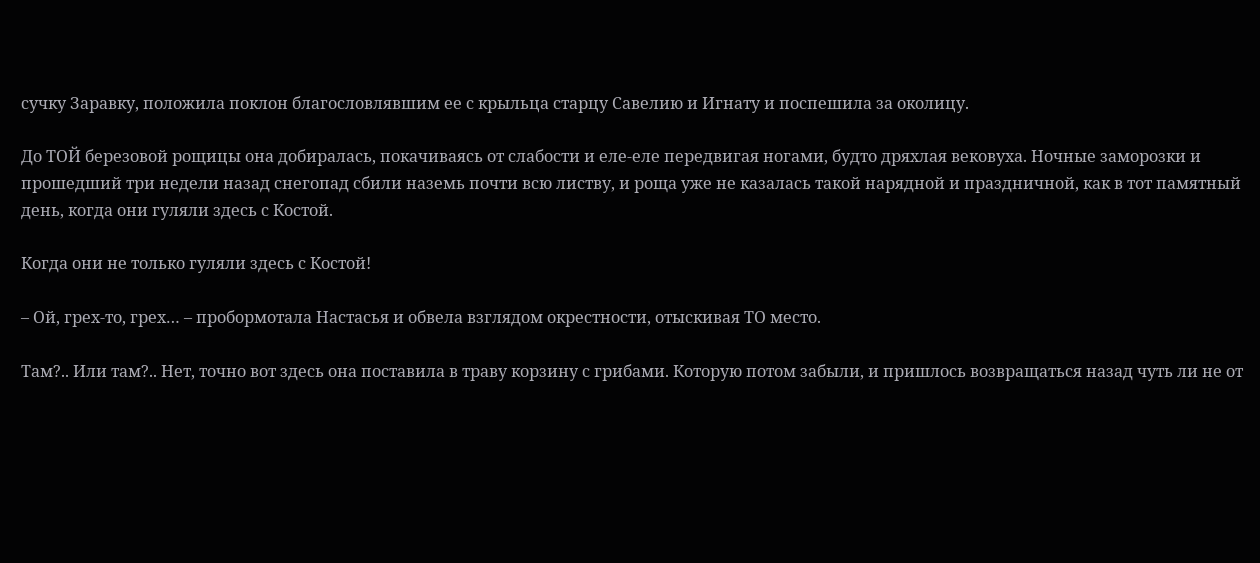сучку Заравку, положила поклон благословлявшим ее с крыльца старцу Савелию и Игнату и поспешила за околицу.

До ТОЙ березовой рощицы она добиралась, покачиваясь от слабости и еле-еле передвигая ногами, будто дряхлая вековуха. Ночные заморозки и прошедший три недели назад снегопад сбили наземь почти всю листву, и роща уже не казалась такой нарядной и праздничной, как в тот памятный день, когда они гуляли здесь с Костой.

Когда они не только гуляли здесь с Костой!

– Ой, грех-то, грех… – пробормотала Настасья и обвела взглядом окрестности, отыскивая ТО место.

Там?.. Или там?.. Нет, точно вот здесь она поставила в траву корзину с грибами. Которую потом забыли, и пришлось возвращаться назад чуть ли не от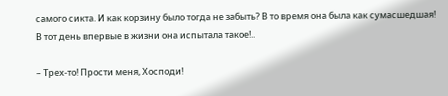самого сикта. И как корзину было тогда не забыть? В то время она была как сумасшедшая! В тот день впервые в жизни она испытала такое!..

– Трех-то! Прости меня, Хосподи!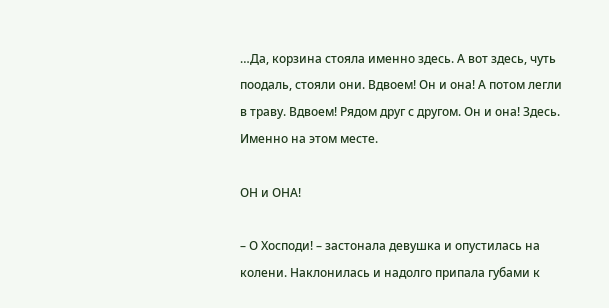…Да, корзина стояла именно здесь. А вот здесь, чуть поодаль, стояли они. Вдвоем! Он и она! А потом легли в траву. Вдвоем! Рядом друг с другом. Он и она! Здесь. Именно на этом месте.

ОН и ОНА!

– О Хосподи! – застонала девушка и опустилась на колени. Наклонилась и надолго припала губами к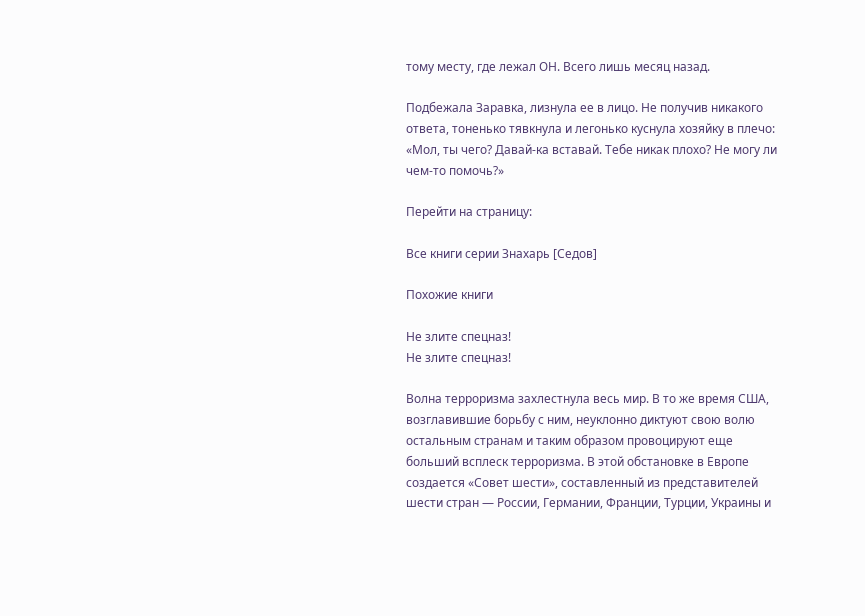тому месту, где лежал ОН. Всего лишь месяц назад.

Подбежала Заравка, лизнула ее в лицо. Не получив никакого ответа, тоненько тявкнула и легонько куснула хозяйку в плечо: «Мол, ты чего? Давай-ка вставай. Тебе никак плохо? Не могу ли чем-то помочь?»

Перейти на страницу:

Все книги серии Знахарь [Седов]

Похожие книги

Не злите спецназ!
Не злите спецназ!

Волна терроризма захлестнула весь мир. В то же время США, возглавившие борьбу с ним, неуклонно диктуют свою волю остальным странам и таким образом провоцируют еще больший всплеск терроризма. В этой обстановке в Европе создается «Совет шести», составленный из представителей шести стран — России, Германии, Франции, Турции, Украины и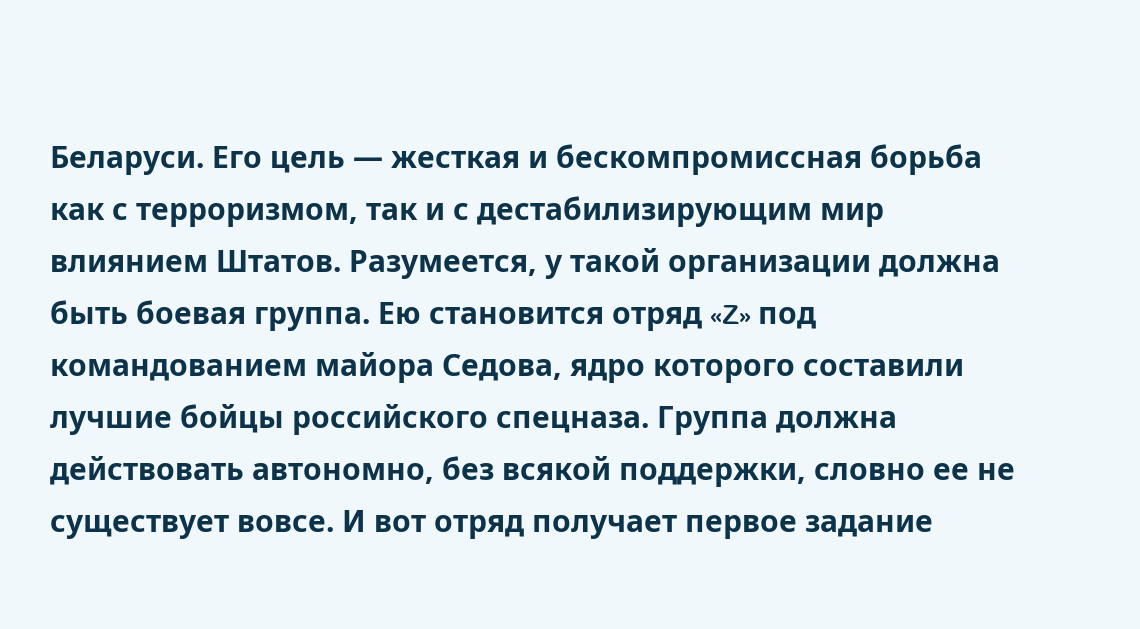Беларуси. Его цель — жесткая и бескомпромиссная борьба как с терроризмом, так и с дестабилизирующим мир влиянием Штатов. Разумеется, у такой организации должна быть боевая группа. Ею становится отряд «Z» под командованием майора Седова, ядро которого составили лучшие бойцы российского спецназа. Группа должна действовать автономно, без всякой поддержки, словно ее не существует вовсе. И вот отряд получает первое задание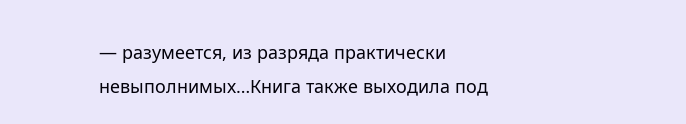— разумеется, из разряда практически невыполнимых…Книга также выходила под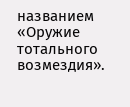названием «Оружие тотального возмездия».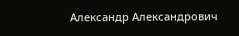Александр Александрович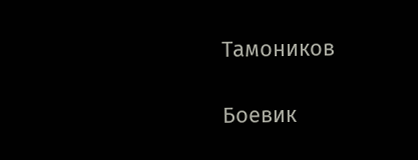Тамоников

Боевик